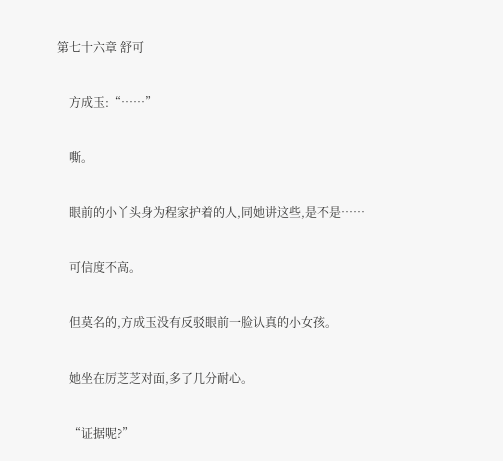第七十六章 舒可


    方成玉:“……”


    嘶。


    眼前的小丫头身为程家护着的人,同她讲这些,是不是……


    可信度不高。


    但莫名的,方成玉没有反驳眼前一脸认真的小女孩。


    她坐在厉芝芝对面,多了几分耐心。


    “证据呢?”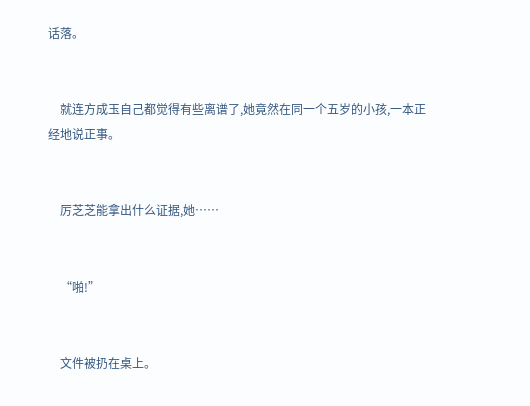话落。


    就连方成玉自己都觉得有些离谱了,她竟然在同一个五岁的小孩,一本正经地说正事。


    厉芝芝能拿出什么证据,她……


    “啪!”


    文件被扔在桌上。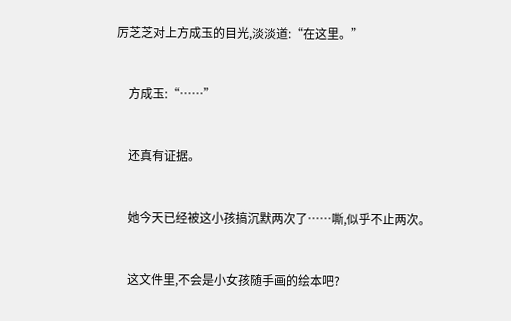厉芝芝对上方成玉的目光,淡淡道:“在这里。”


    方成玉:“……”


    还真有证据。


    她今天已经被这小孩搞沉默两次了……嘶,似乎不止两次。


    这文件里,不会是小女孩随手画的绘本吧?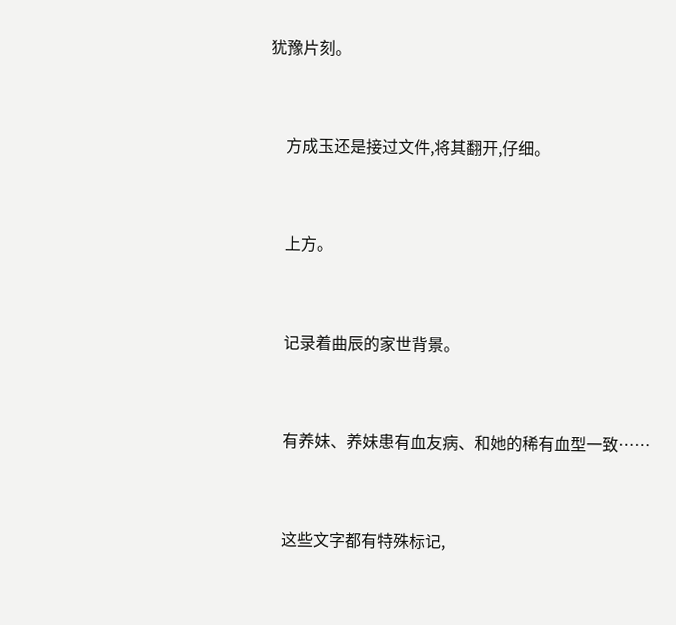犹豫片刻。


    方成玉还是接过文件,将其翻开,仔细。


    上方。


    记录着曲辰的家世背景。


    有养妹、养妹患有血友病、和她的稀有血型一致……


    这些文字都有特殊标记,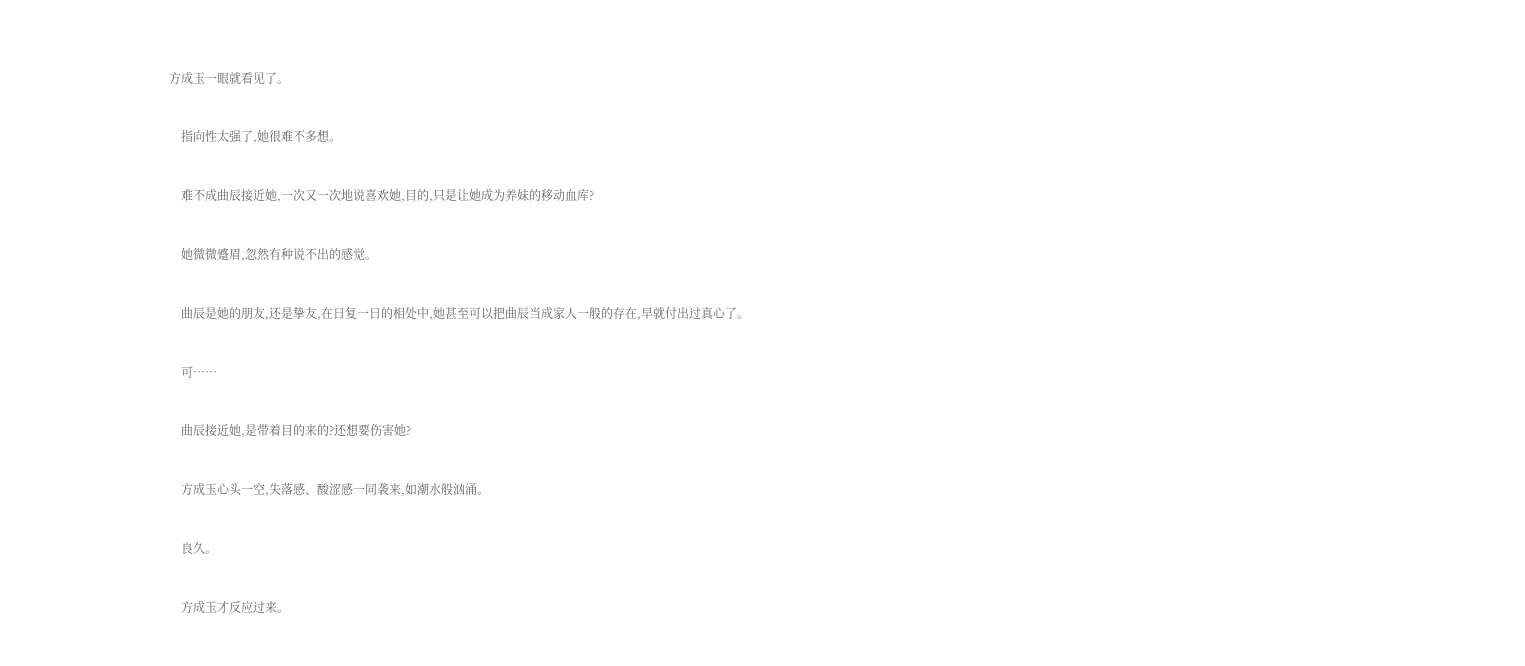方成玉一眼就看见了。


    指向性太强了,她很难不多想。


    难不成曲辰接近她,一次又一次地说喜欢她,目的,只是让她成为养妹的移动血库?


    她微微蹙眉,忽然有种说不出的感觉。


    曲辰是她的朋友,还是挚友,在日复一日的相处中,她甚至可以把曲辰当成家人一般的存在,早就付出过真心了。


    可……


    曲辰接近她,是带着目的来的?还想要伤害她?


    方成玉心头一空,失落感、酸涩感一同袭来,如潮水般汹涌。


    良久。


    方成玉才反应过来。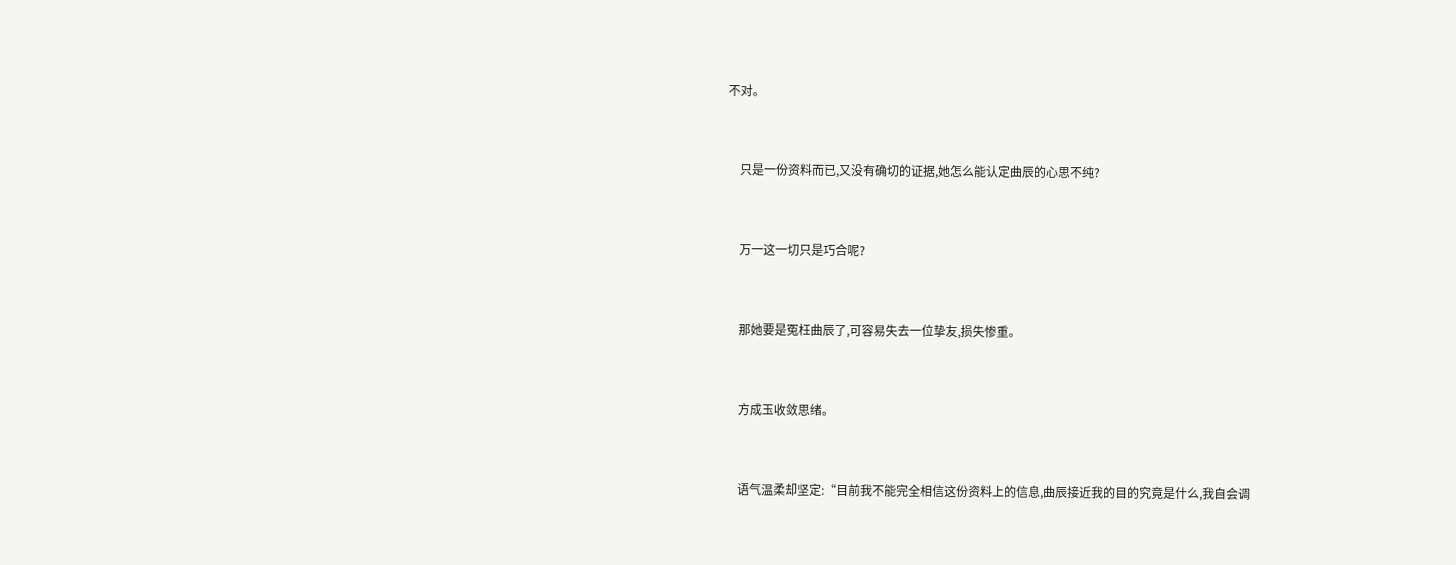不对。


    只是一份资料而已,又没有确切的证据,她怎么能认定曲辰的心思不纯?


    万一这一切只是巧合呢?


    那她要是冤枉曲辰了,可容易失去一位挚友,损失惨重。


    方成玉收敛思绪。


    语气温柔却坚定:“目前我不能完全相信这份资料上的信息,曲辰接近我的目的究竟是什么,我自会调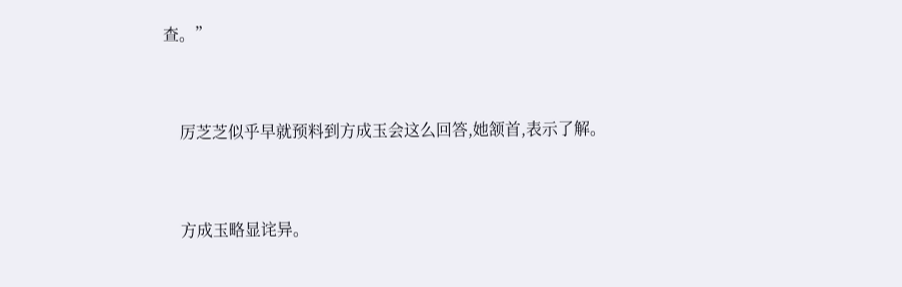查。”


    厉芝芝似乎早就预料到方成玉会这么回答,她颔首,表示了解。


    方成玉略显诧异。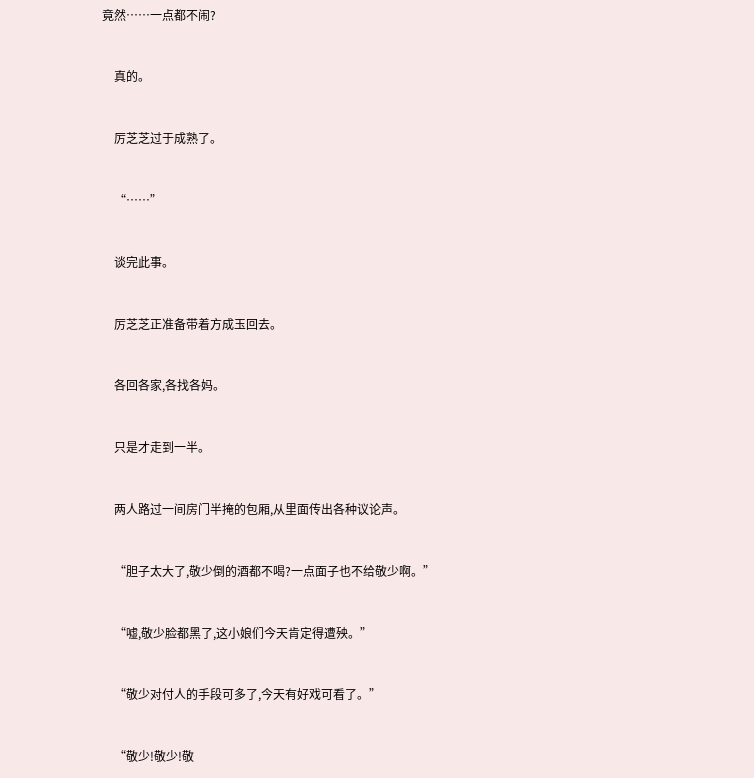竟然……一点都不闹?


    真的。


    厉芝芝过于成熟了。


    “……”


    谈完此事。


    厉芝芝正准备带着方成玉回去。


    各回各家,各找各妈。


    只是才走到一半。


    两人路过一间房门半掩的包厢,从里面传出各种议论声。


    “胆子太大了,敬少倒的酒都不喝?一点面子也不给敬少啊。”


    “嘘,敬少脸都黑了,这小娘们今天肯定得遭殃。”


    “敬少对付人的手段可多了,今天有好戏可看了。”


    “敬少!敬少!敬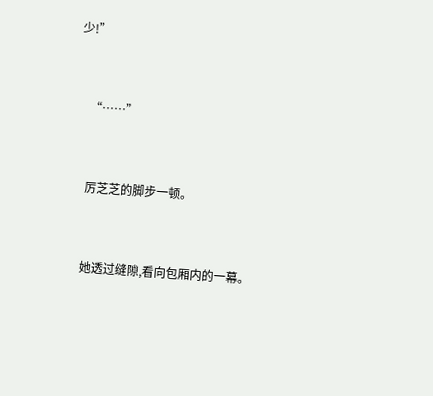少!”


    “……”


    厉芝芝的脚步一顿。


    她透过缝隙,看向包厢内的一幕。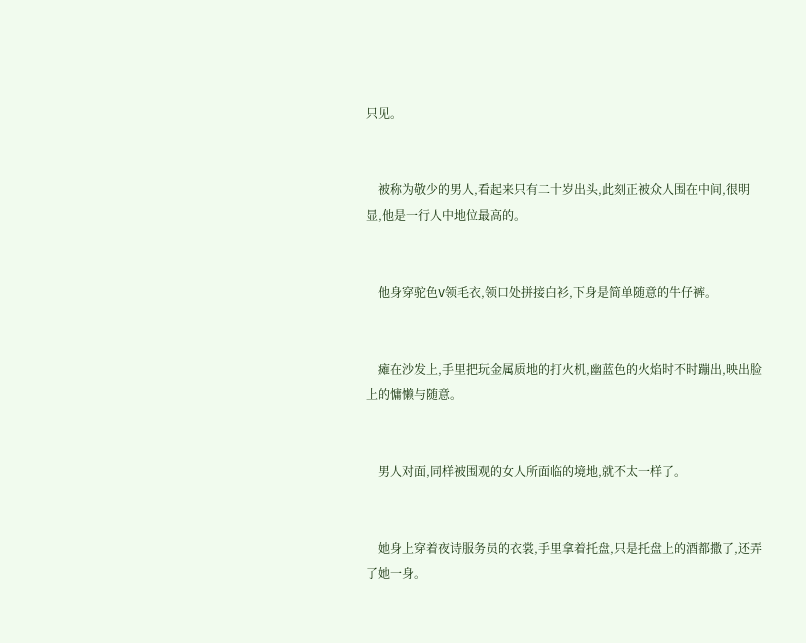只见。


    被称为敬少的男人,看起来只有二十岁出头,此刻正被众人围在中间,很明显,他是一行人中地位最高的。


    他身穿驼色V领毛衣,领口处拼接白衫,下身是简单随意的牛仔裤。


    瘫在沙发上,手里把玩金属质地的打火机,幽蓝色的火焰时不时蹦出,映出脸上的慵懒与随意。


    男人对面,同样被围观的女人所面临的境地,就不太一样了。


    她身上穿着夜诗服务员的衣裳,手里拿着托盘,只是托盘上的酒都撒了,还弄了她一身。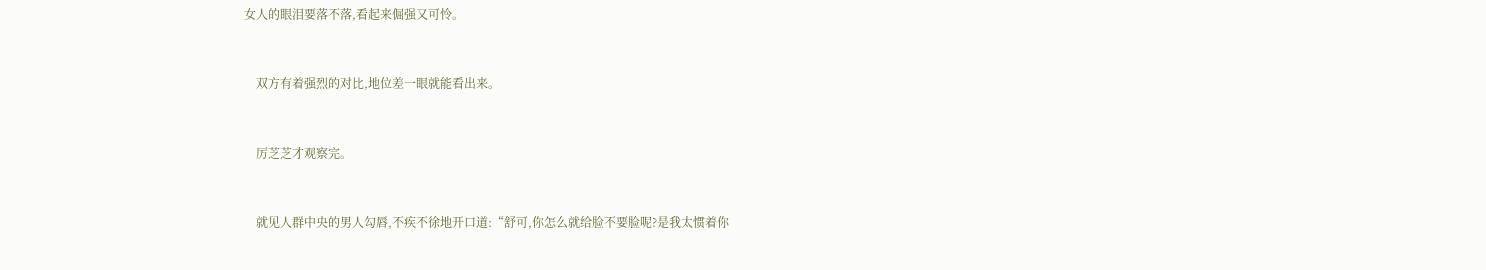女人的眼泪要落不落,看起来倔强又可怜。


    双方有着强烈的对比,地位差一眼就能看出来。


    厉芝芝才观察完。


    就见人群中央的男人勾唇,不疾不徐地开口道:“舒可,你怎么就给脸不要脸呢?是我太惯着你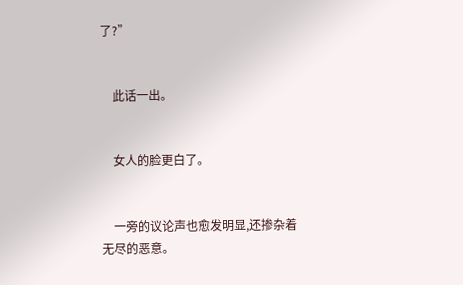了?”


    此话一出。


    女人的脸更白了。


    一旁的议论声也愈发明显,还掺杂着无尽的恶意。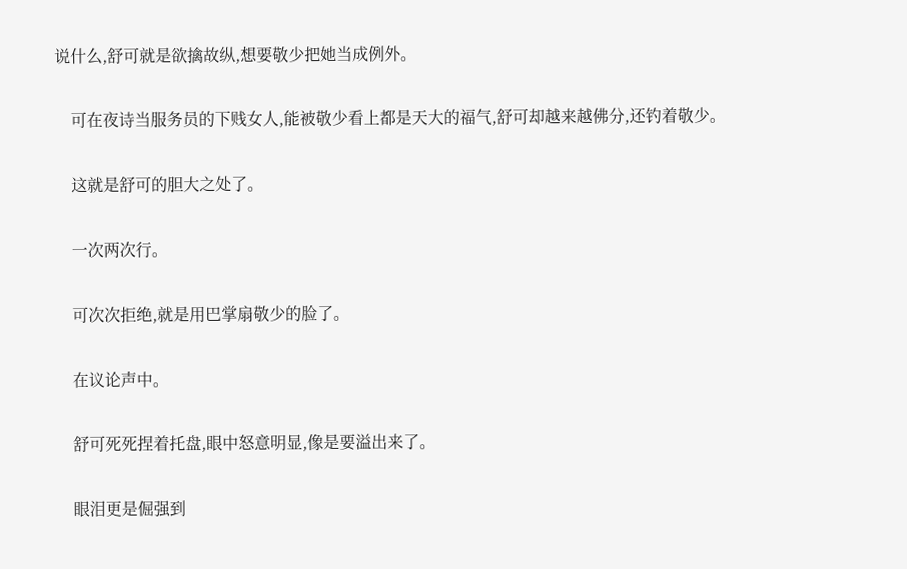说什么,舒可就是欲擒故纵,想要敬少把她当成例外。


    可在夜诗当服务员的下贱女人,能被敬少看上都是天大的福气,舒可却越来越佛分,还钓着敬少。


    这就是舒可的胆大之处了。


    一次两次行。


    可次次拒绝,就是用巴掌扇敬少的脸了。


    在议论声中。


    舒可死死捏着托盘,眼中怒意明显,像是要溢出来了。


    眼泪更是倔强到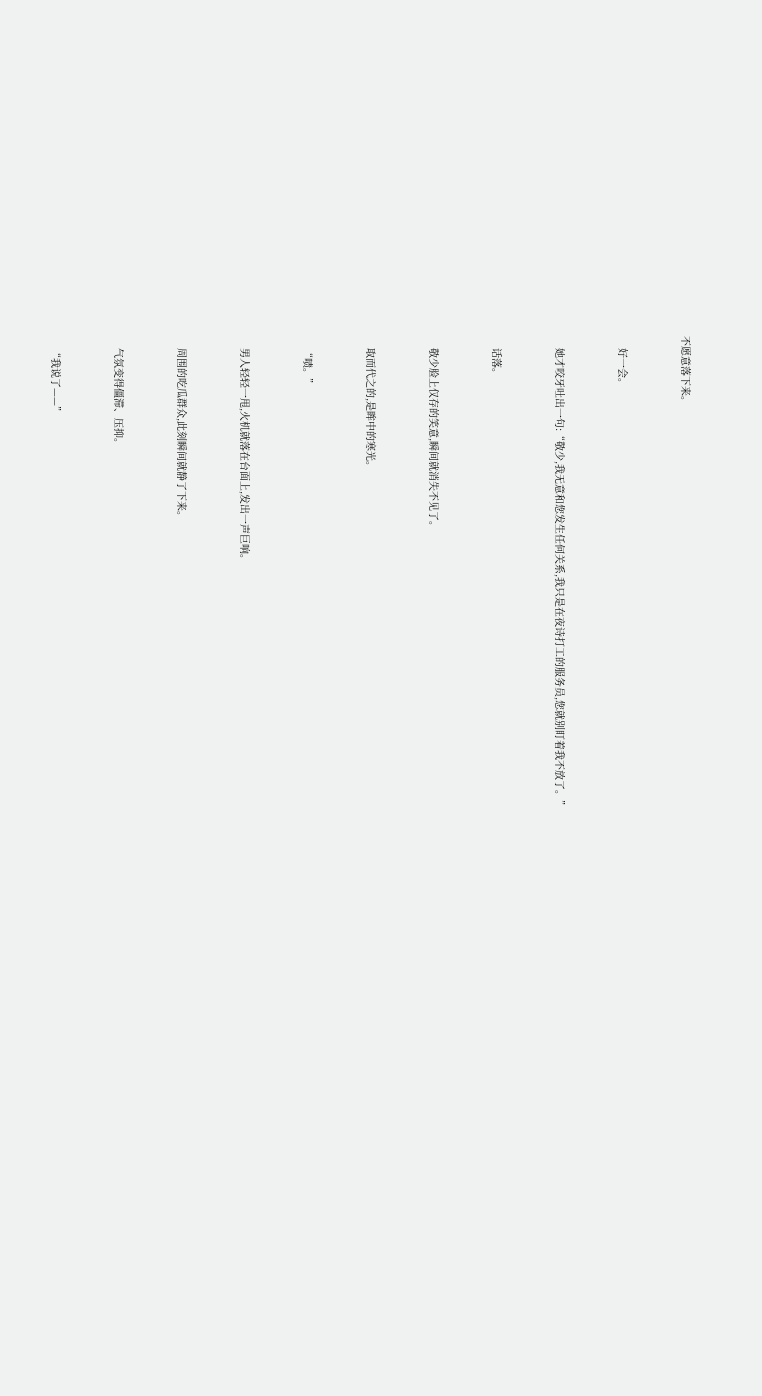不愿意落下来。


    好一会。


    她才咬牙吐出一句:“敬少,我无意和您发生任何关系,我只是在夜诗打工的服务员,您就别盯着我不放了。”


    话落。


    敬少脸上仅存的笑意,瞬间就消失不见了。


    取而代之的,是眸中的寒光。


    “啧。”


    男人轻轻一甩,火机就落在台面上,发出一声巨响。


    周围的吃瓜群众,此刻瞬间就静了下来。


    气氛变得僵滞、压抑。


    “我说了——”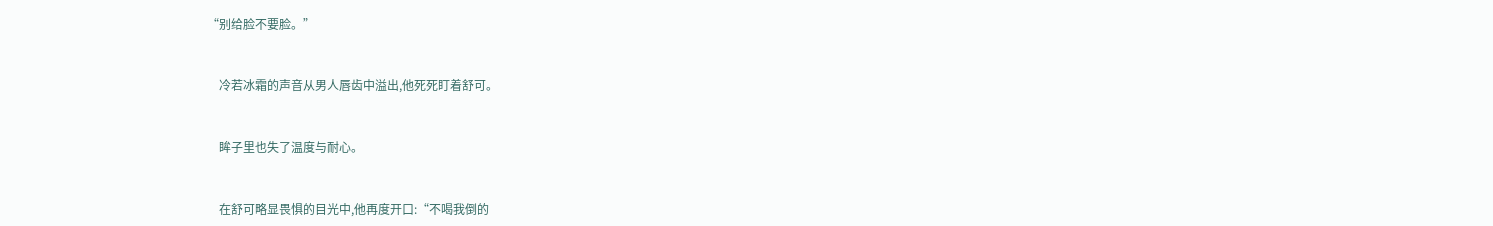“别给脸不要脸。”


    冷若冰霜的声音从男人唇齿中溢出,他死死盯着舒可。


    眸子里也失了温度与耐心。


    在舒可略显畏惧的目光中,他再度开口:“不喝我倒的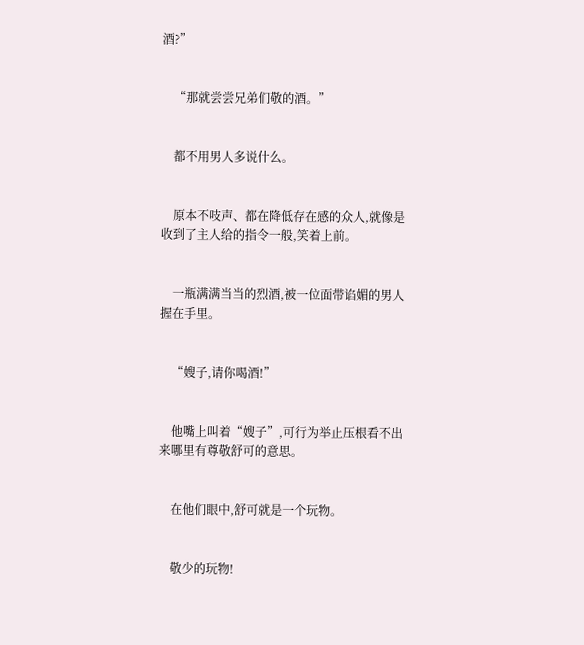酒?”


    “那就尝尝兄弟们敬的酒。”


    都不用男人多说什么。


    原本不吱声、都在降低存在感的众人,就像是收到了主人给的指令一般,笑着上前。


    一瓶满满当当的烈酒,被一位面带谄媚的男人握在手里。


    “嫂子,请你喝酒!”


    他嘴上叫着“嫂子”,可行为举止压根看不出来哪里有尊敬舒可的意思。


    在他们眼中,舒可就是一个玩物。


    敬少的玩物!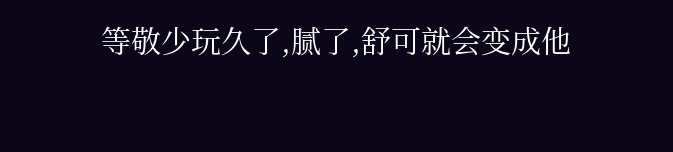等敬少玩久了,腻了,舒可就会变成他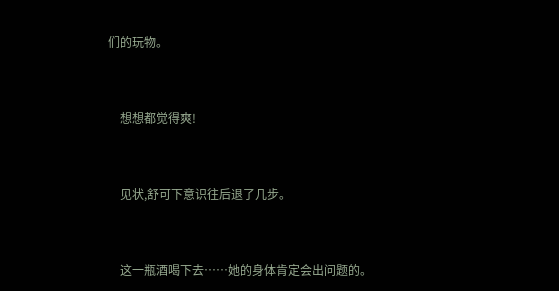们的玩物。


    想想都觉得爽!


    见状,舒可下意识往后退了几步。


    这一瓶酒喝下去……她的身体肯定会出问题的。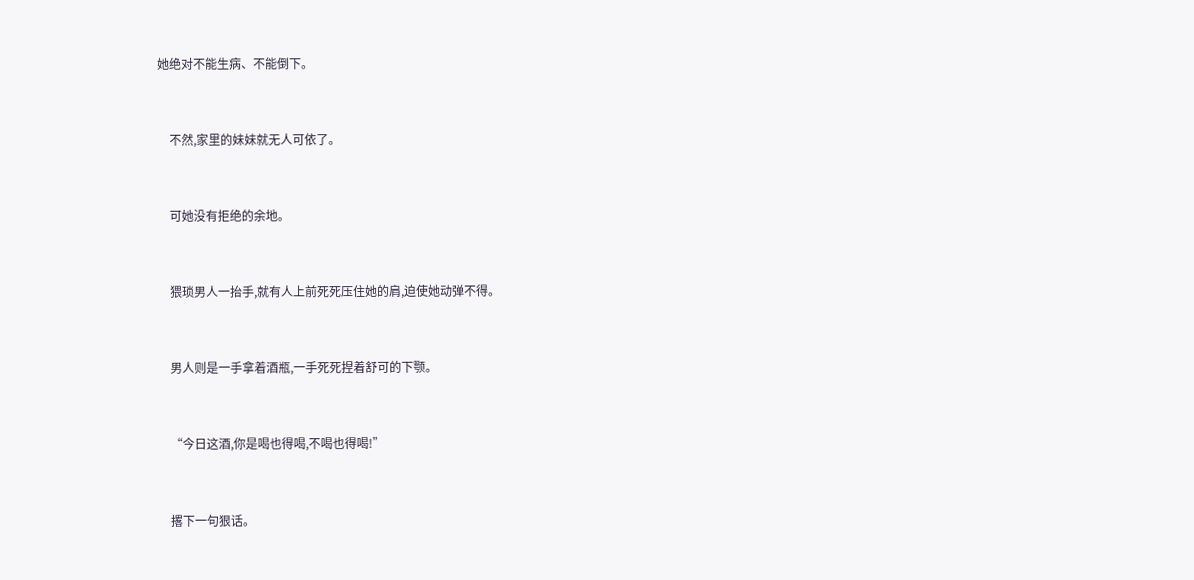她绝对不能生病、不能倒下。


    不然,家里的妹妹就无人可依了。


    可她没有拒绝的余地。


    猥琐男人一抬手,就有人上前死死压住她的肩,迫使她动弹不得。


    男人则是一手拿着酒瓶,一手死死捏着舒可的下颚。


    “今日这酒,你是喝也得喝,不喝也得喝!”


    撂下一句狠话。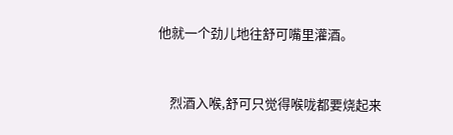他就一个劲儿地往舒可嘴里灌酒。


    烈酒入喉,舒可只觉得喉咙都要烧起来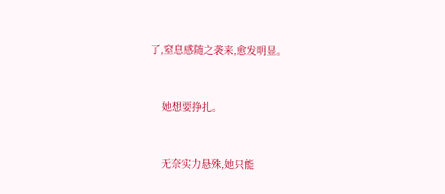了,窒息感随之袭来,愈发明显。


    她想要挣扎。


    无奈实力悬殊,她只能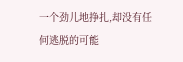一个劲儿地挣扎,却没有任何逃脱的可能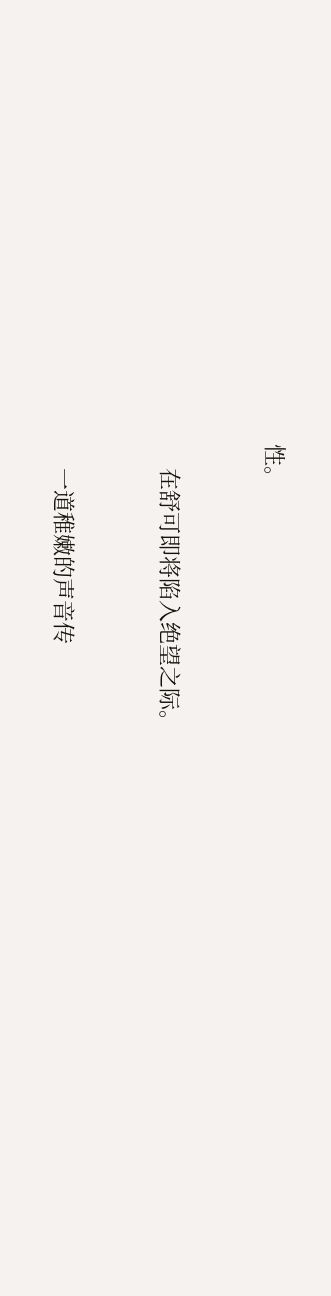性。


    在舒可即将陷入绝望之际。


    一道稚嫩的声音传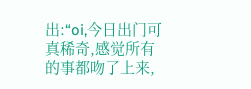出:“oi,今日出门可真稀奇,感觉所有的事都吻了上来,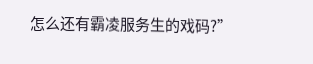怎么还有霸凌服务生的戏码?”